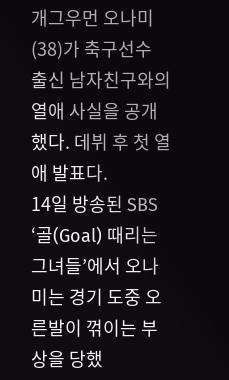개그우먼 오나미(38)가 축구선수 출신 남자친구와의 열애 사실을 공개했다. 데뷔 후 첫 열애 발표다.
14일 방송된 SBS ‘골(Goal) 때리는 그녀들’에서 오나미는 경기 도중 오른발이 꺾이는 부상을 당했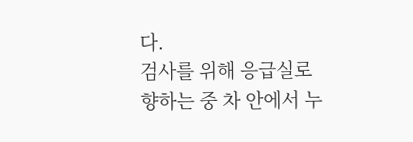다.
검사를 위해 응급실로 향하는 중 차 안에서 누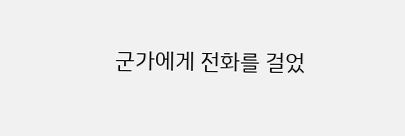군가에게 전화를 걸었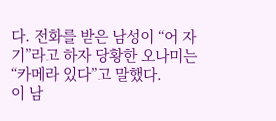다. 전화를 받은 남성이 “어 자기”라고 하자 당황한 오나미는 “카메라 있다”고 말했다.
이 남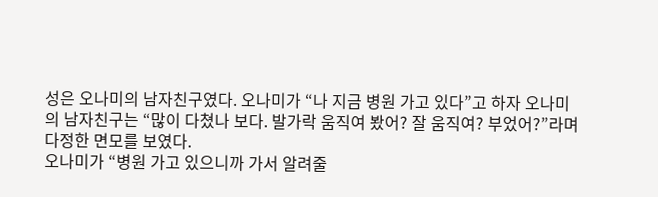성은 오나미의 남자친구였다. 오나미가 “나 지금 병원 가고 있다”고 하자 오나미의 남자친구는 “많이 다쳤나 보다. 발가락 움직여 봤어? 잘 움직여? 부었어?”라며 다정한 면모를 보였다.
오나미가 “병원 가고 있으니까 가서 알려줄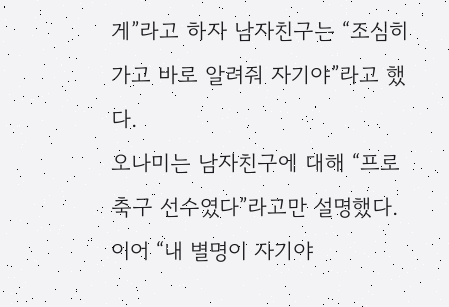게”라고 하자 남자친구는 “조심히 가고 바로 알려줘 자기야”라고 했다.
오나미는 남자친구에 대해 “프로축구 선수였다”라고만 설명했다. 이어 “내 별명이 자기야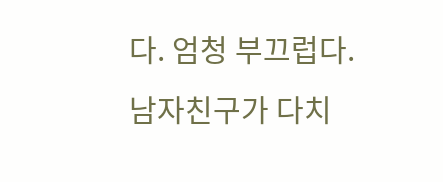다. 엄청 부끄럽다. 남자친구가 다치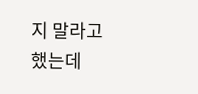지 말라고 했는데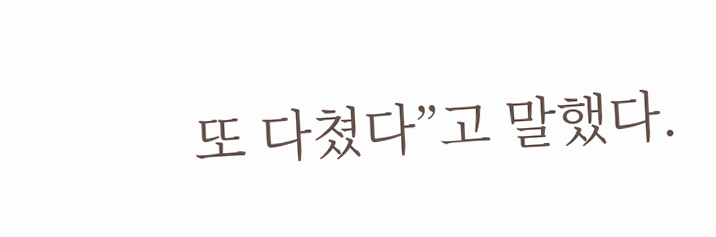또 다쳤다”고 말했다.